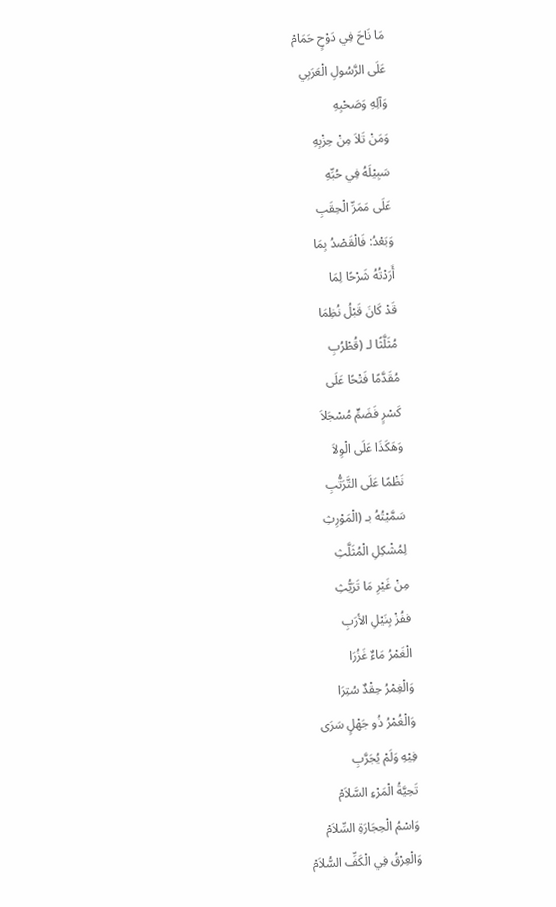مَا نَاحَ فِي دَوْحٍ حَمَامْ
عَلَى الرَّسُولِ الْعَرَبِي
وَآلِهِ وَصَحْبِهِ
وَمَنْ تَلاَ مِنْ حِزْبِهِ
سَبِيْلَهُ فِي حُبِّهِ
عَلَى مَمَرِّ الْحِقَبِ
وَبَعْدُ: فَالْقَصْدُ بِمَا
أَرَدْتُهُ شَرْحًا لِمَا
قَدْ كَانَ قَبْلُ نُظِمَا
مُثَلَّثًا لـ (قُطْرُبِ
مُقَدَّمًا فَتْحًا عَلَى
كَسْرٍ فَضَمٍّ مُسْجَلاَ
وَهَكَذَا عَلَى الْوِلاَ
نَظْمًا عَلَى التَّرَتُّبِ
سَمَّيْتُهُ بـ (الْمَوْرِثِ
لِمُشْكِلِ الْمُثَلَّثِ
مِنْ غَيْرِ مَا تَرَيُّثِ
ففُزْ بِنَيْلِ الأرَبِ
الْغَمْرُ مَاءٌ غَزُرَا
وَالْغِمْرُ حِقْدٌ سُتِرَا
وَالْغُمْرُ ذُو جَهْلٍ سَرَى
فِيْهِ وَلَمْ يُجَرَّبِ
تَحِيَّةُ الْمَرْءِ السَّلاَمْ
وَاسْمُ الْحِجَارَةِ السِّلاَمْ
وَالْعِرْقُ فِي الْكَفِّ السُّلاَمْ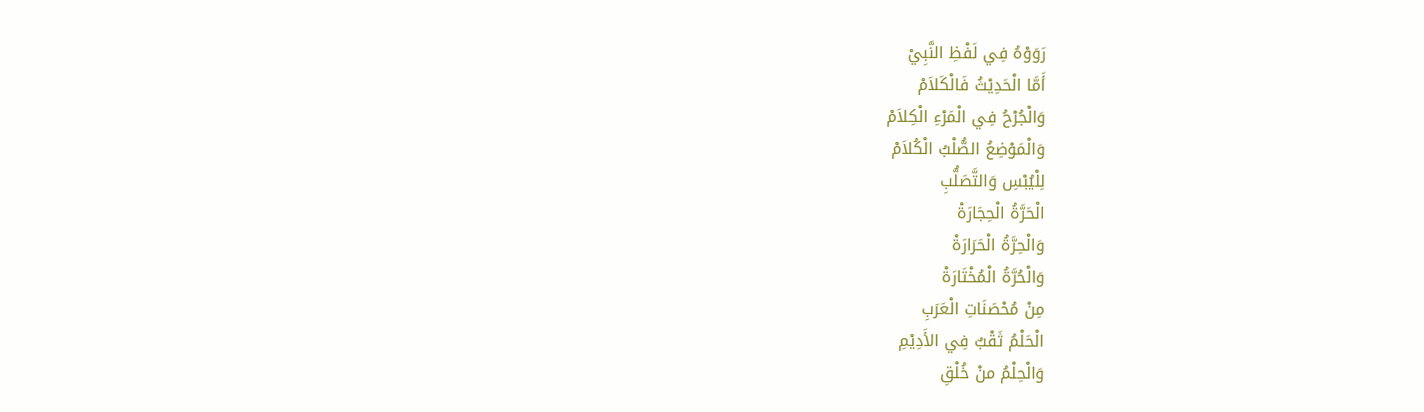رَوَوْهُ فِي لَفْظِ النَّبِيْ
أَمَّا الْحَدِيْثُ فَالْكَلاَمْ
وَالْجُرْحُ فِي الْمَرْءِ الْكِلاَمْ
وَالْمَوْضِعُ الصُّلْبُ الْكُلاَمْ
لِلْيُبْسِ وَالتَّصَلُّبِ
الْحَرَّةُ الْحِجَارَةْ
وَالْحِرَّةُ الْحَرَارَةْ
وَالْحُرَّةُ الْمُخْتَارَةْ
مِنْ مُحْصَنَاتِ الْعَرَبِ
الْحَلْمُ ثَقْبٌ فِي الأَدِيْمِ
وَالْحِلْمُ منْ خُلْقِ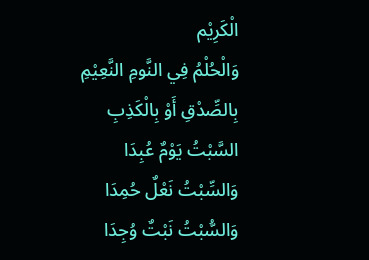الْكَرِيْم
وَالْحُلْمُ فِي النَّومِ النَّعِيْمِ
بِالصِّدْقِ أَوْ بِالْكَذِبِ
السَّبْتُ يَوْمٌ عُبِدَا
وَالسِّبْتُ نَعْلٌ حُمِدَا
وَالسُّبْتُ نَبْتٌ وُجِدَا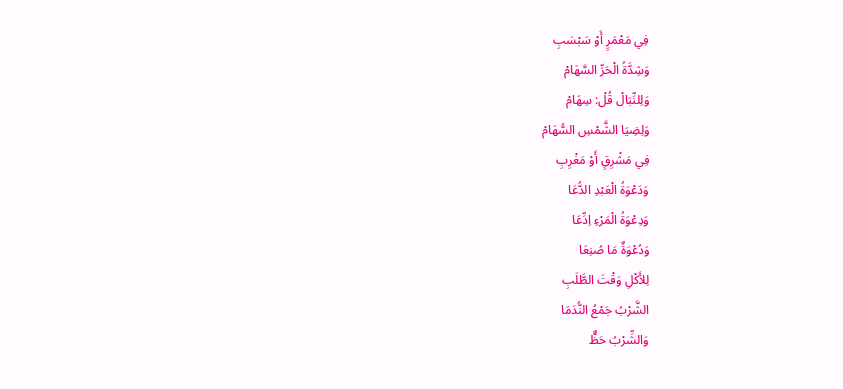فِي مَعْمَرٍ أَوْ سَبْسَبِ
وَشِدَّةُ الْحَرِّ السَّهَامْ
وَلِلنِّبَالْ قُلْ: سِهَامْ
وَلِضِيَا الشَّمْسِ السُّهَامْ
فِي مَشْرِقٍ أَوْ مَغْرِبِ
وَدَعْوَةُ الْعَبْدِ الدُّعَا
وَدِعْوَةُ الْمَرْءِ اِدِّعَا
وَدُعْوَةٌ مَا صُنِعَا
لِلأَكْلِ وَقْتَ الطَّلَبِ
الشَّرْبُ جَمْعُ النُّدَمَا
وَالشِّرْبُ حَظٌّ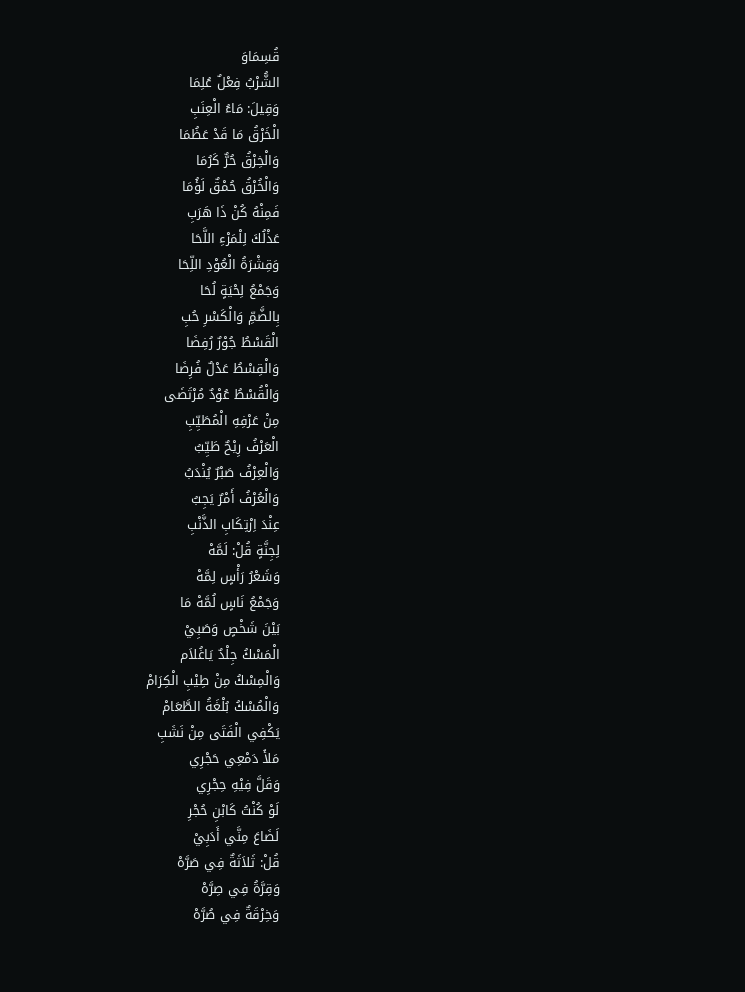قُسِمَاوَ
الشُّرْبُ فِعْلٌ عُلِمَا
وَقِيلَ: مَاءُ الْعِنَبِ
الْخَرْقُ مَا قَدْ عَظُمَا
وَالْخِرْقُ حُرٌّ كَرُمَا
وَالْخُرْقُ حُمْقٌ لَؤُمَا
فَمِنْهُ كُنْ ذَا هَرَبِ
عَذْلُكَ لِلْمَرْءِ اللَّحَا
وَقِشْرَةُ الْعُوْدِ اللِّحَا
وَجَمْعُ لِحْيَةٍ لُحَا
بِالضَّمِّ وَالْكَسْرِ حُبِ
الْقَسْطُ جُوْرٌ رُفِضَا
وَالْقِسْطُ عَدْلٌ فُرِضَا
وَالْقُسْطُ عُوْدٌ مُرْتَضَى
مِنْ عَرْفِهِ الْمُطَيِّبِ
الْعَرْفُ رِيْحٌ طَيِّبُ
وَالْعِرْفُ صَبْرٌ يُنْدَبُ
وَالْعُرْفُ أَمْرٌ يَجِبُ
عِنْدَ اِرْتِكَابِ الذَّنْبِ
لِجِنَّةٍ قُلْ: لَمَّهْ
وَشَعْرُ رَأْسٍ لِمَّهْ
وَجَمْعُ نَاسٍ لُمَّهْ مَا
بَيْنَ شَخْصٍ وَصَبِيْ
الْمَسْكُ جِلْدٌ يَاغُلاَم
وَالْمِسْكُ مِنْ طِيْبِ الْكِرَامْ
وَالْمُسْكُ بُلْغَةُ الطَّعَامْ
يَكْفِي الْفَتَى مِنْ نَشَبِ
مَلأَ دَمْعِي حَجْرِي
وَقَلَّ فِيْهِ حِجْرِي
لَوْ كُنْتُ كَابْنِ حُجْرِ
لَضَاعَ مِنَّي أَدَبِيْ
قُلْ: ثَلاَثَةٌ فِي صَرَّهْ
وَقِرَّةُ فِي صِرَّهْ
وَخِرْقَةٌ فِي صُرَّهْ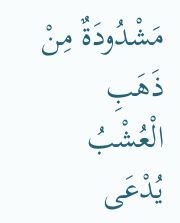مَشْدُودَةٌ مِنْ ذَهَبِ
الْعُشْبُ يُدْعَى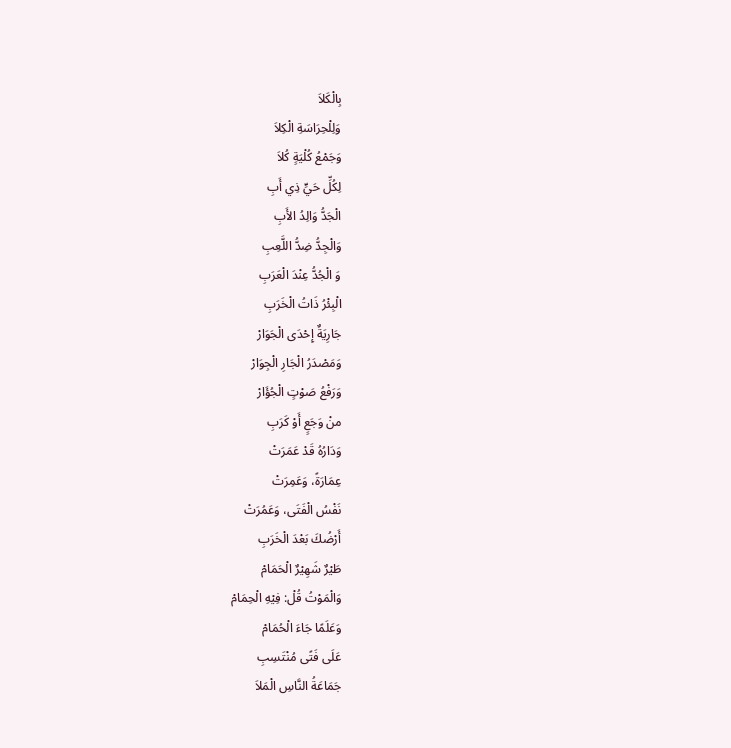بِالْكَلاَ
وَلِلْحِرَاسَةِ الْكِلاَ
وَجَمْعُ كُلْيَةٍ كُلاَ
لِكُلِّ حَيٍّ ذِي أَبِ
الْجَدُّ وَالِدُ الأَبِ
وَالْجِدُّ ضِدُّ اللَّعِبِ
وَ الْجُدُّ عِنْدَ الْعَرَبِ
الْبِئْرُ ذَاتُ الْخَرَبِ
جَارِيَةٌ إِحْدَى الْجَوَارْ
وَمَصْدَرُ الْجَارِ الْجِوَارْ
وَرَفْعُ صَوْتٍ الْجُؤَارْ
منْ وَجَعٍ أَوْ كَرَبِ
وَدَارُهُ قَدْ عَمَرَتْ
عِمَارَةً، وَعَمِرَتْ
نَفْسُ الْفَتَى، وَعَمُرَتْ
أَرْضُكَ بَعْدَ الْخَرَبِ
طَيْرٌ شَهِيْرٌ الْحَمَامْ
وَالْمَوْتُ قُلْ: فِيْهِ الْحِمَامْ
وَعَلَمًا جَاءَ الْحُمَامْ
عَلَى فَتًى مُنْتَسِبِ
جَمَاعَةُ النَّاسِ الْمَلاَ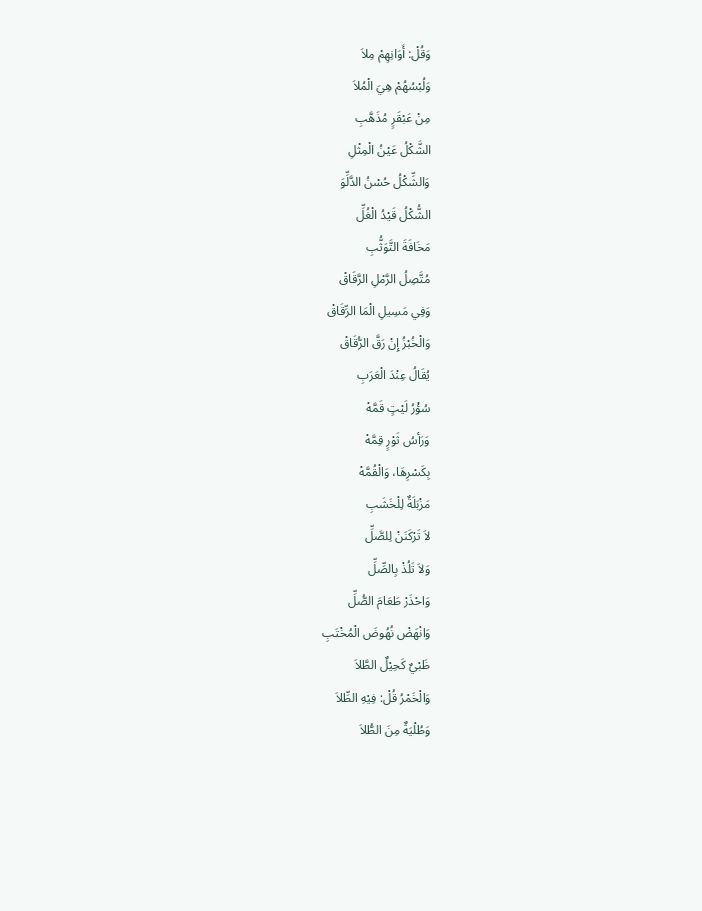وَقُلْ: أَوَانِهِمْ مِلاَ
وَلُبْسُهُمْ هِيَ الْمُلاَ
مِنْ عَبْقَرٍ مُذَهَّبِ
الشَّكْلُ عَيْنُ الْمِثْلِ
وَالشِّكْلُ حُسْنُ الدَّلِّوَ
الشُّكْلُ قَيْدُ الْغُلِّ
مَخَافَةَ التَّوَثُّبِ
مُتَّصِلُ الرَّمْلِ الرَّقَاقْ
وَفِي مَسِيلِ الْمَا الرِّقَاقْ
وَالْخُبْزُ إِنْ رَقَّ الرُّقَاقْ
يُقَالُ عِنْدَ الْعَرَبِ
سُؤْرُ لَيْتٍ قَمَّهْ
وَرَأسُ ثَوْرٍ قِمَّهْ
بِكَسْرِهَا، وَالْقُمَّهْ
مَزْبَلَةٌ لِلْخَشَبِ
لاَ تَرْكَنَنْ لِلصَّلِّ
وَلاَ تَلُذْ بِالصِّلِّ
وَاحْذَرْ طَعَامَ الصُّلِّ
وَانْهَضْ نُهُوضَ الْمُخْتَبِ
ظَبْيٌ كَحِيْلٌ الطَّلاَ
وَالْخَمْرُ قُلْ: فِيْهِ الطِّلاَ
وَطُلْيَةٌ مِنَ الطُّلاَ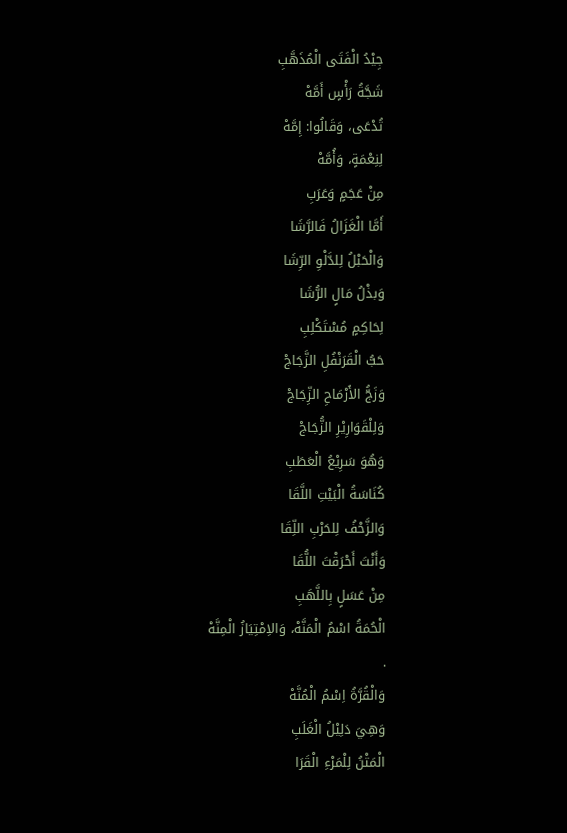جِيْدُ الْفَتَى الْمُذَهَّبِ
شَجَّةُ رَأْسٍ أَمَّهْ
تُدْعَى، وَقَالُوا: إِمَّهْ
لِنِعْمَةٍ، وَأُمَّهْ
مِنْ عَجَمٍ وَعَرَبِ
أَمَّا الْغَزَالُ فَالرَّشَا
وَالْحَبْلُ لِلدَّلْوِ الرِّشَا
وَبذْلُ مَالٍ الرُّشَا
لِحَاكِمٍ مُسْتَكْلِبِ
حَبُّ الْقَرَنْفُلِ الزَّجَاجْ
وَزَجُّ الأَرْمَاحِ الزِّجَاجْ
وَلِلْقَوَارِيْرِ الزُّجَاجْ
وَهُوَ سَرِيْعُ الْعَطَبِ
كُنَاسَةُ الْبَيْتِ اللَّقَا
وَالزَّحْفُ لِلحَرْبِ اللِّقَا
وَأَنْتَ أَحْرَقْتَ اللُّقَا
مِنْ عَسَلٍ بِاللَّهَبِ
الْحُمَةُ اسْمُ الْمَنَّهْ، وَالاِمْتِيَازُ الْمِنَّهْ
.
وَالْقُرَّةُ اِسْمُ الْمُنَّهْ
وَهِيَ دَلِيْلُ الْغَلَبِ
الْمَتْنُ لِلْمَرْءِ الْقَرَا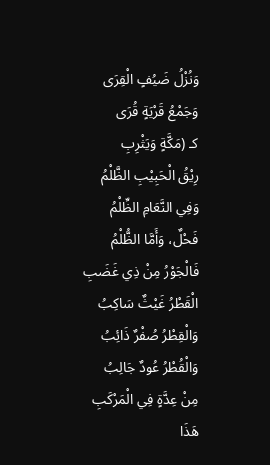وَنُزْلُ ضَيُفٍ الْقِرَى
وَجَمْعُ قَرْيَةٍ قُرَى
كـ (مَكَّةٍ وَيَثْرِبِ
رِيْقُ الْحَبِيْبِ الظَّلْمُ
وَفِي النَّعَامِ الظِّلْمُ
فَحْلٌ، وَأَمَّا الظُّلْمُ
فَالْجَوْرُ مِنْ ذِي غَضَبِ
الْقَطْرُ غَيْثٌ سَاكِبُ
وَالْقِطْرُ صُفْرٌ ذَائِبُ
وَالْقُطْرُ عُودٌ جَالِبُ
مِنْ عِدَّةٍ فِي الْمَرْكَبِ
هَذَا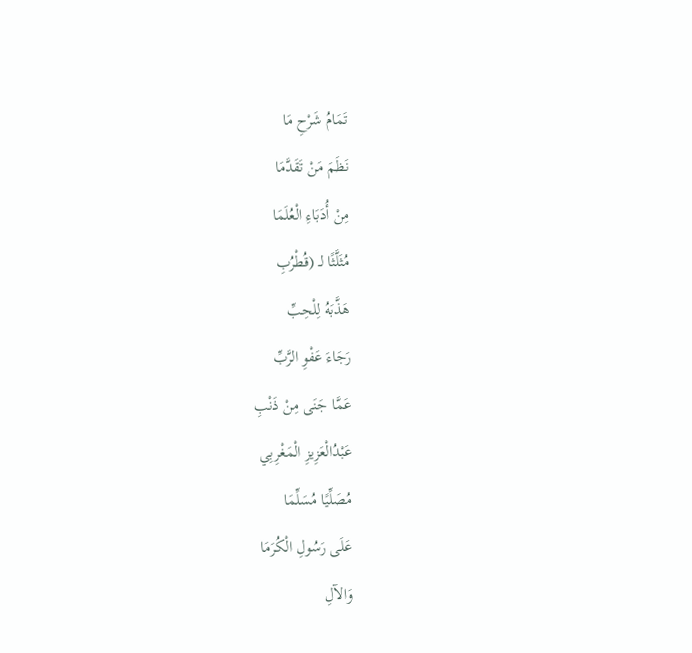تَمَامُ شَرْحِ مَا
نَظَمَ مَنْ تَقَدَّمَا
مِنْ أُدَبَاءِ الْعُلَمَا
مُثَلَّثًا لـ (قُطْرُبِ
هَذَّبَهُ لِلْحِبِّ
رَجَاءَ عَفْوِ الرَّبِّ
عَمَّا جَنَى مِنْ ذَنْبِ
عَبْدُالْعَزِيزِ الْمَغْرِبِي
مُصَلِّيًا مُسَلِّمَا
عَلَى رَسُولِ الْكُرَمَا
وَالآلِ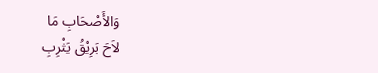وَالأَصْحَابِ مَا
لاَحَ بَرِيْقُ يَثْرِبِ